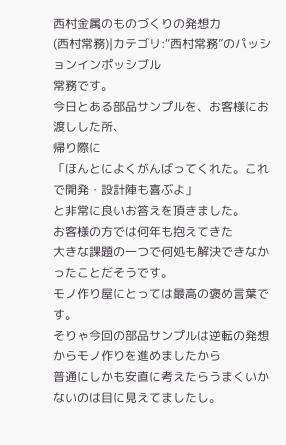西村金属のものづくりの発想力
(西村常務)|カテゴリ:“西村常務”のパッションインポッシブル
常務です。
今日とある部品サンプルを、お客様にお渡しした所、
帰り際に
「ほんとによくがんばってくれた。これで開発・設計陣も喜ぶよ」
と非常に良いお答えを頂きました。
お客様の方では何年も抱えてきた
大きな課題の一つで何処も解決できなかったことだそうです。
モノ作り屋にとっては最高の褒め言葉です。
そりゃ今回の部品サンプルは逆転の発想からモノ作りを進めましたから
普通にしかも安直に考えたらうまくいかないのは目に見えてましたし。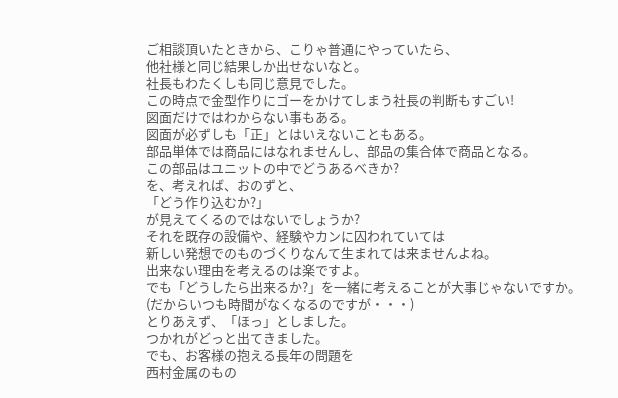ご相談頂いたときから、こりゃ普通にやっていたら、
他社様と同じ結果しか出せないなと。
社長もわたくしも同じ意見でした。
この時点で金型作りにゴーをかけてしまう社長の判断もすごい!
図面だけではわからない事もある。
図面が必ずしも「正」とはいえないこともある。
部品単体では商品にはなれませんし、部品の集合体で商品となる。
この部品はユニットの中でどうあるべきか?
を、考えれば、おのずと、
「どう作り込むか?」
が見えてくるのではないでしょうか?
それを既存の設備や、経験やカンに囚われていては
新しい発想でのものづくりなんて生まれては来ませんよね。
出来ない理由を考えるのは楽ですよ。
でも「どうしたら出来るか?」を一緒に考えることが大事じゃないですか。
(だからいつも時間がなくなるのですが・・・)
とりあえず、「ほっ」としました。
つかれがどっと出てきました。
でも、お客様の抱える長年の問題を
西村金属のもの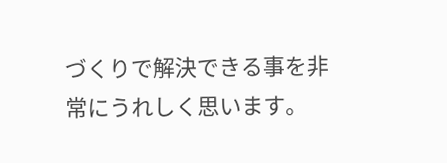づくりで解決できる事を非常にうれしく思います。